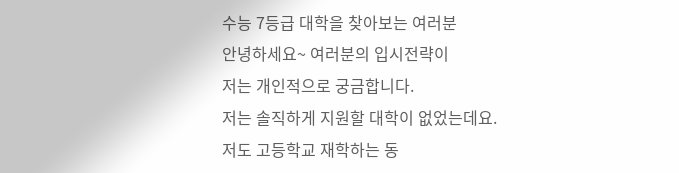수능 7등급 대학을 찾아보는 여러분
안녕하세요~ 여러분의 입시전략이
저는 개인적으로 궁금합니다.
저는 솔직하게 지원할 대학이 없었는데요.
저도 고등학교 재학하는 동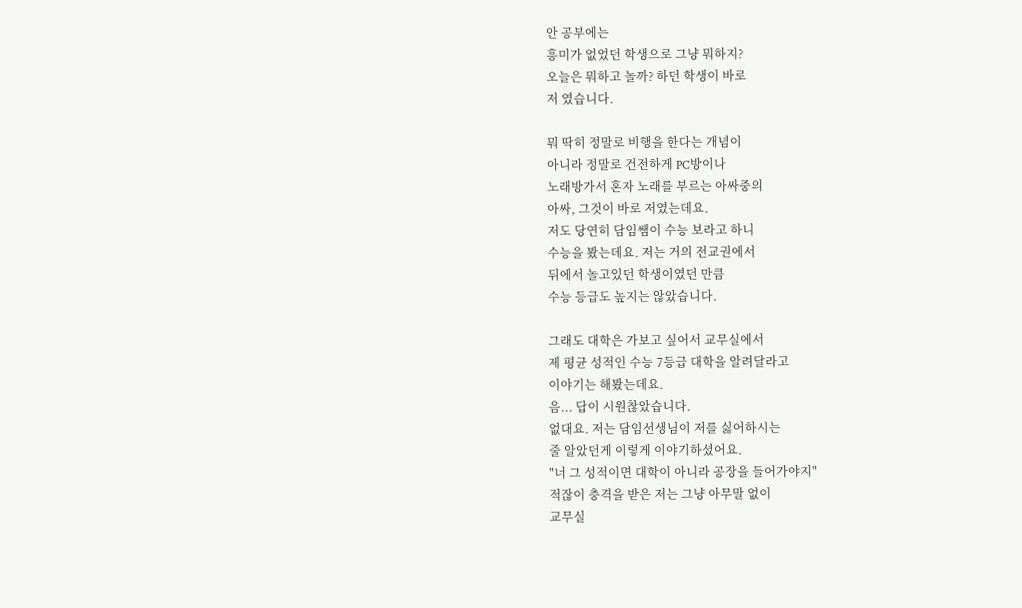안 공부에는
흥미가 없었던 학생으로 그냥 뭐하지?
오늘은 뭐하고 놀까? 하던 학생이 바로
저 였습니다.

뭐 딱히 정말로 비행을 한다는 개념이
아니라 정말로 건전하게 PC방이나
노래방가서 혼자 노래를 부르는 아싸중의
아싸, 그것이 바로 저였는데요.
저도 당연히 담임쌤이 수능 보라고 하니
수능을 봤는데요. 저는 거의 전교권에서
뒤에서 놀고있던 학생이였던 만큼
수능 등급도 높지는 않았습니다.

그래도 대학은 가보고 싶어서 교무실에서
제 평균 성적인 수능 7등급 대학을 알려달라고
이야기는 해봤는데요.
음... 답이 시원찮았습니다.
없대요. 저는 담임선생님이 저를 싫어하시는
줄 알았던게 이렇게 이야기하셨어요.
"너 그 성적이면 대학이 아니라 공장을 들어가야지"
적잖이 충격을 받은 저는 그냥 아무말 없이
교무실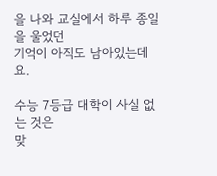을 나와 교실에서 하루 종일을 울었던
기억이 아직도 남아있는데요.

수능 7등급 대학이 사실 없는 것은
맞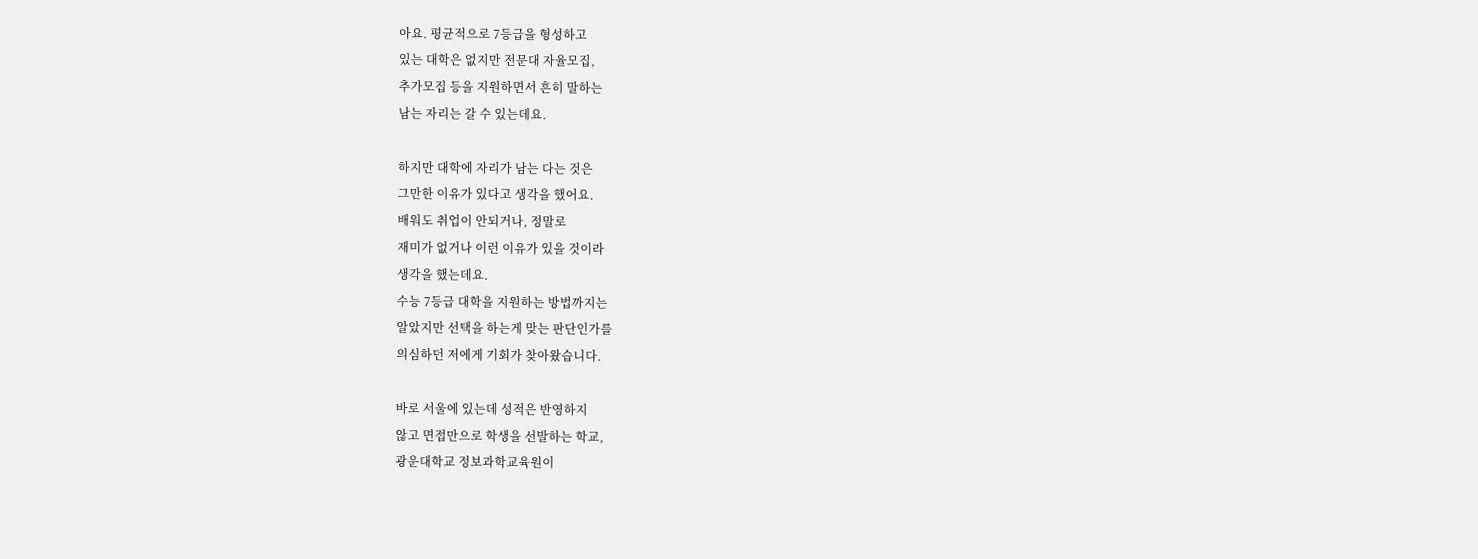아요. 평균적으로 7등급을 형성하고
있는 대학은 없지만 전문대 자율모집,
추가모집 등을 지원하면서 흔히 말하는
남는 자리는 갈 수 있는데요.

하지만 대학에 자리가 남는 다는 것은
그만한 이유가 있다고 생각을 했어요.
배워도 취업이 안되거나, 정말로
재미가 없거나 이런 이유가 있을 것이라
생각을 했는데요.
수능 7등급 대학을 지원하는 방법까지는
알았지만 선택을 하는게 맞는 판단인가를
의심하던 저에게 기회가 찾아왔습니다.

바로 서울에 있는데 성적은 반영하지
않고 면접만으로 학생을 선발하는 학교,
광운대학교 정보과학교육원이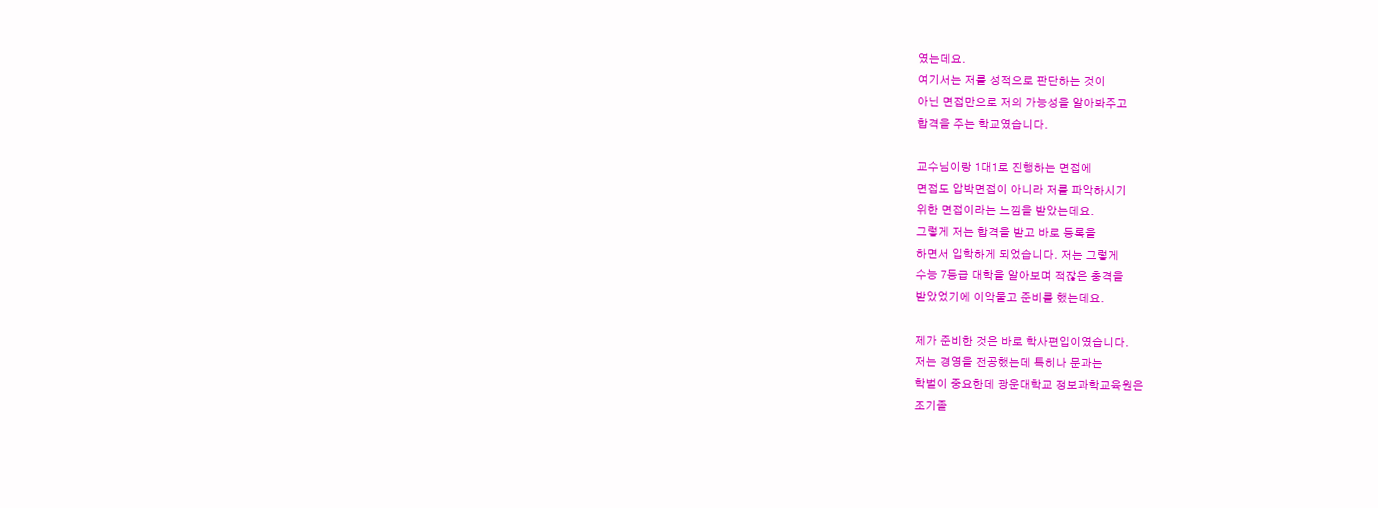였는데요.
여기서는 저를 성적으로 판단하는 것이
아닌 면접만으로 저의 가능성을 알아봐주고
합격을 주는 학교였습니다.

교수님이랑 1대1로 진행하는 면접에
면접도 압박면접이 아니라 저를 파악하시기
위한 면접이라는 느낌을 받았는데요.
그렇게 저는 합격을 받고 바로 등록을
하면서 입학하게 되었습니다. 저는 그렇게
수능 7등급 대학을 알아보며 적잖은 충격을
받았었기에 이악물고 준비를 했는데요.

제가 준비한 것은 바로 학사편입이였습니다.
저는 경영을 전공했는데 특히나 문과는
학벌이 중요한데 광운대학교 정보과학교육원은
조기졸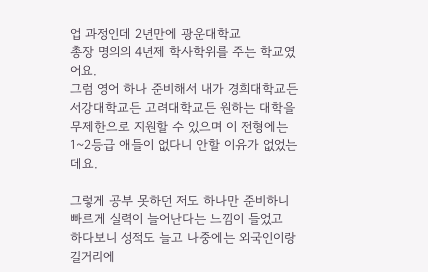업 과정인데 2년만에 광운대학교
총장 명의의 4년제 학사학위를 주는 학교였어요.
그럼 영어 하나 준비해서 내가 경희대학교든
서강대학교든 고려대학교든 원하는 대학을
무제한으로 지원할 수 있으며 이 전형에는
1~2등급 애들이 없다니 안할 이유가 없었는데요.

그렇게 공부 못하던 저도 하나만 준비하니
빠르게 실력이 늘어난다는 느낌이 들었고
하다보니 성적도 늘고 나중에는 외국인이랑
길거리에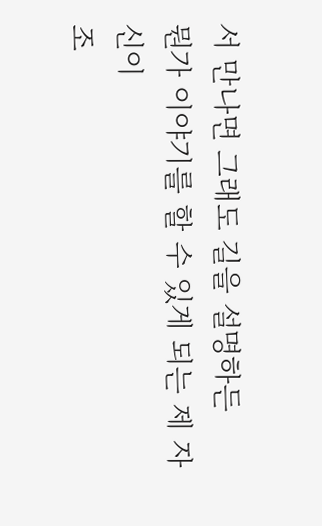서 만나면 그래도 길을 설명하든
뭔가 이야기를 할 수 있게 되는 제 자신이
조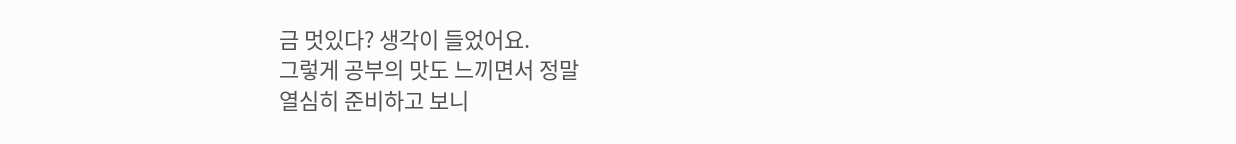금 멋있다? 생각이 들었어요.
그렇게 공부의 맛도 느끼면서 정말
열심히 준비하고 보니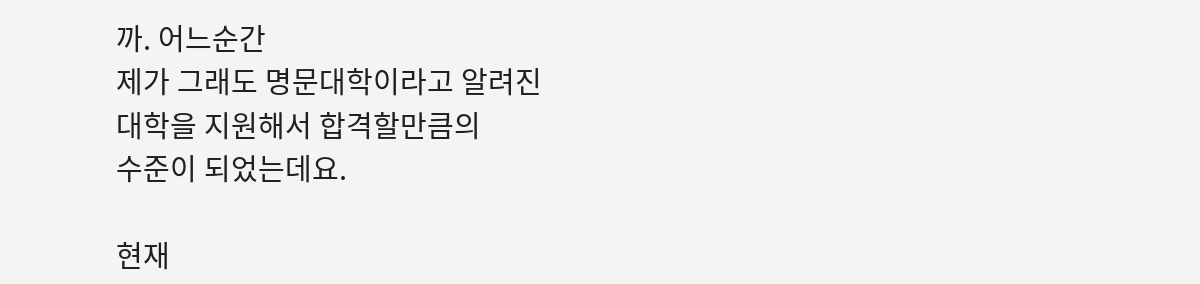까. 어느순간
제가 그래도 명문대학이라고 알려진
대학을 지원해서 합격할만큼의
수준이 되었는데요.

현재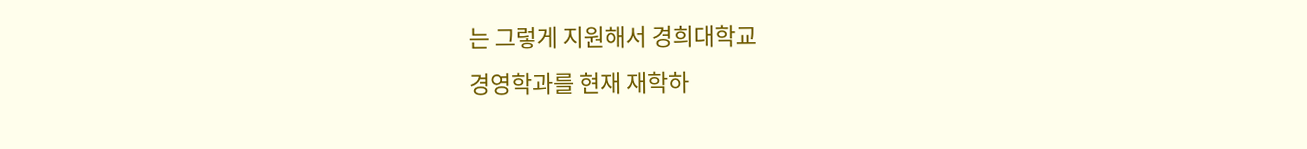는 그렇게 지원해서 경희대학교
경영학과를 현재 재학하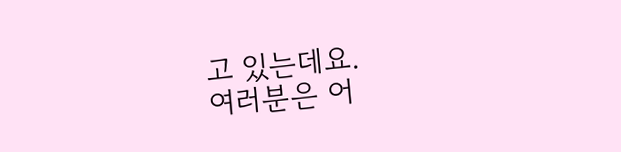고 있는데요.
여러분은 어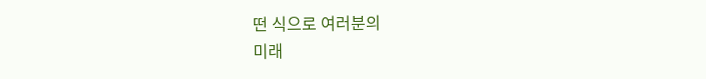떤 식으로 여러분의
미래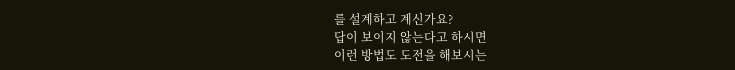를 설계하고 계신가요?
답이 보이지 않는다고 하시면
이런 방법도 도전을 해보시는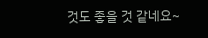것도 좋을 것 같네요~